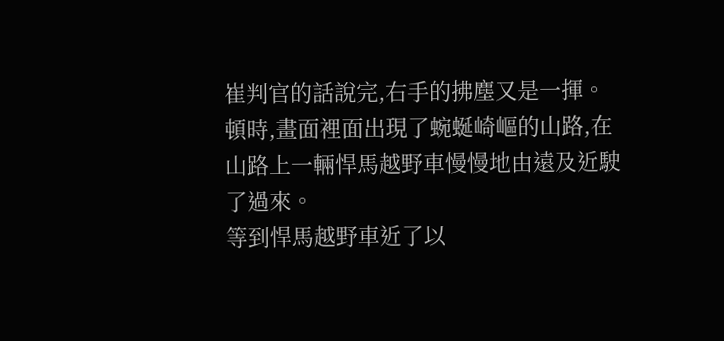崔判官的話說完,右手的拂塵又是一揮。
頓時,畫面裡面出現了蜿蜒崎嶇的山路,在山路上一輛悍馬越野車慢慢地由遠及近駛了過來。
等到悍馬越野車近了以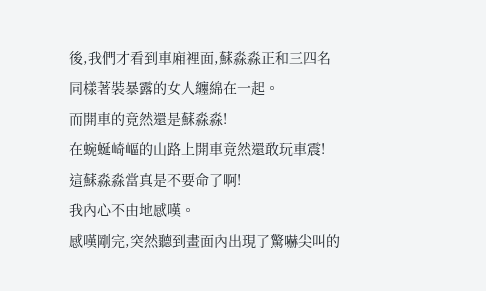後,我們才看到車廂裡面,蘇淼淼正和三四名同樣著裝暴露的女人纏綿在一起。
而開車的竟然還是蘇淼淼!
在蜿蜒崎嶇的山路上開車竟然還敢玩車震!
這蘇淼淼當真是不要命了啊!
我內心不由地感嘆。
感嘆剛完,突然聽到畫面內出現了驚嚇尖叫的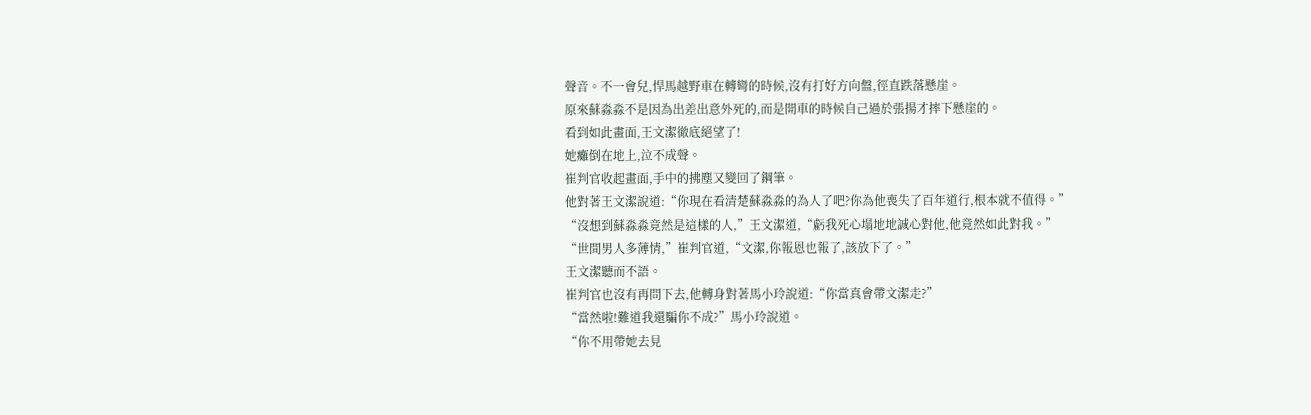聲音。不一會兒,悍馬越野車在轉彎的時候,沒有打好方向盤,徑直跌落懸崖。
原來蘇淼淼不是因為出差出意外死的,而是開車的時候自己過於張揚才摔下懸崖的。
看到如此畫面,王文潔徹底絕望了!
她癱倒在地上,泣不成聲。
崔判官收起畫面,手中的拂塵又變回了鋼筆。
他對著王文潔說道:“你現在看清楚蘇淼淼的為人了吧?你為他喪失了百年道行,根本就不值得。”
“沒想到蘇淼淼竟然是這樣的人,”王文潔道,“虧我死心塌地地誠心對他,他竟然如此對我。”
“世間男人多薄情,”崔判官道,“文潔,你報恩也報了,該放下了。”
王文潔聽而不語。
崔判官也沒有再問下去,他轉身對著馬小玲說道:“你當真會帶文潔走?”
“當然啦!難道我還騙你不成?”馬小玲說道。
“你不用帶她去見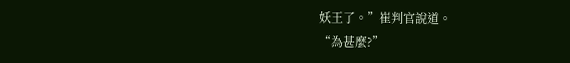妖王了。”崔判官說道。
“為甚麼?”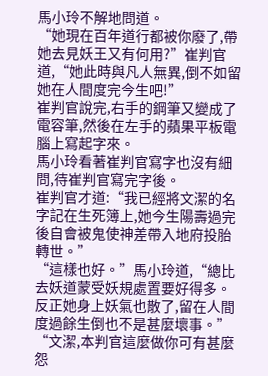馬小玲不解地問道。
“她現在百年道行都被你廢了,帶她去見妖王又有何用?”崔判官道,“她此時與凡人無異,倒不如留她在人間度完今生吧!”
崔判官說完,右手的鋼筆又變成了電容筆,然後在左手的蘋果平板電腦上寫起字來。
馬小玲看著崔判官寫字也沒有細問,待崔判官寫完字後。
崔判官才道:“我已經將文潔的名字記在生死簿上,她今生陽壽過完後自會被鬼使神差帶入地府投胎轉世。”
“這樣也好。”馬小玲道,“總比去妖道蒙受妖規處置要好得多。反正她身上妖氣也散了,留在人間度過餘生倒也不是甚麼壞事。”
“文潔,本判官這麼做你可有甚麼怨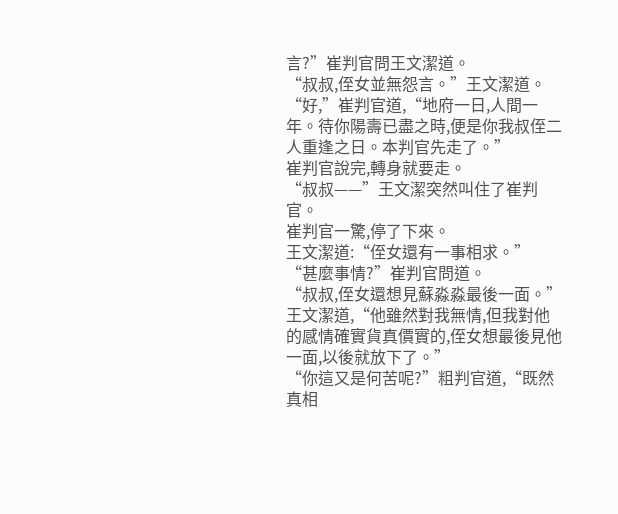言?”崔判官問王文潔道。
“叔叔,侄女並無怨言。”王文潔道。
“好,”崔判官道,“地府一日,人間一年。待你陽壽已盡之時,便是你我叔侄二人重逢之日。本判官先走了。”
崔判官說完,轉身就要走。
“叔叔——”王文潔突然叫住了崔判官。
崔判官一驚,停了下來。
王文潔道:“侄女還有一事相求。”
“甚麼事情?”崔判官問道。
“叔叔,侄女還想見蘇淼淼最後一面。”王文潔道,“他雖然對我無情,但我對他的感情確實貨真價實的,侄女想最後見他一面,以後就放下了。”
“你這又是何苦呢?”粗判官道,“既然真相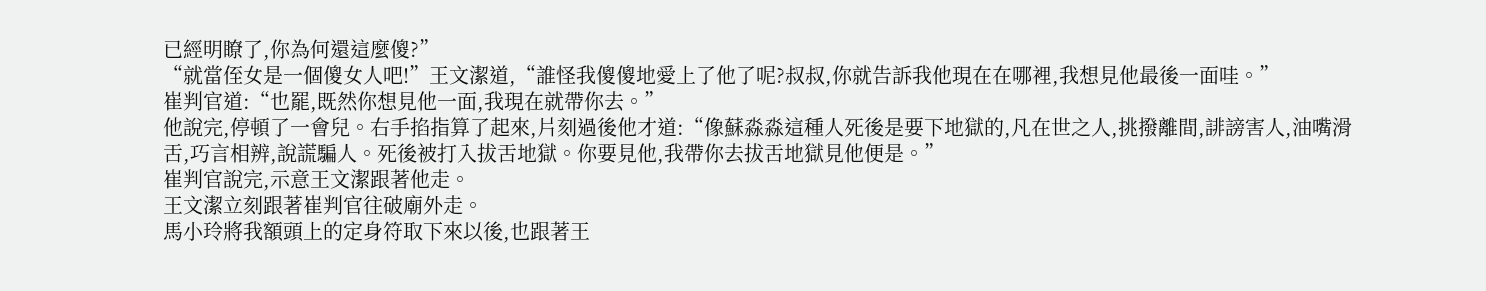已經明瞭了,你為何還這麼傻?”
“就當侄女是一個傻女人吧!”王文潔道,“誰怪我傻傻地愛上了他了呢?叔叔,你就告訴我他現在在哪裡,我想見他最後一面哇。”
崔判官道:“也罷,既然你想見他一面,我現在就帶你去。”
他說完,停頓了一會兒。右手掐指算了起來,片刻過後他才道:“像蘇淼淼這種人死後是要下地獄的,凡在世之人,挑撥離間,誹謗害人,油嘴滑舌,巧言相辨,說謊騙人。死後被打入拔舌地獄。你要見他,我帶你去拔舌地獄見他便是。”
崔判官說完,示意王文潔跟著他走。
王文潔立刻跟著崔判官往破廟外走。
馬小玲將我額頭上的定身符取下來以後,也跟著王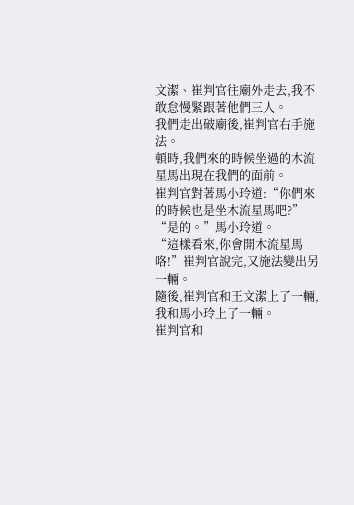文潔、崔判官往廟外走去,我不敢怠慢緊跟著他們三人。
我們走出破廟後,崔判官右手施法。
頓時,我們來的時候坐過的木流星馬出現在我們的面前。
崔判官對著馬小玲道:“你們來的時候也是坐木流星馬吧?”
“是的。”馬小玲道。
“這樣看來,你會開木流星馬咯!”崔判官說完,又施法變出另一輛。
隨後,崔判官和王文潔上了一輛,我和馬小玲上了一輛。
崔判官和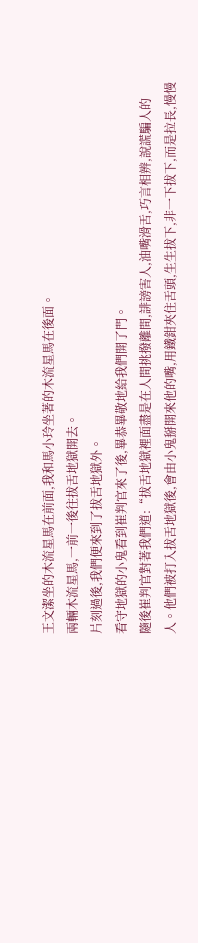王文潔坐的木流星馬在前面,我和馬小玲坐著的木流星馬在後面。
兩輛木流星馬,一前一後往拔舌地獄開去。
片刻過後,我們便來到了拔舌地獄外。
看守地獄的小鬼看到崔判官來了後,畢恭畢敬地給我們開了門。
隨後崔判官對著我們道:“拔舌地獄裡面盡是在人間挑撥離間,誹謗害人,油嘴滑舌,巧言相辨,說謊騙人的人。他們被打入拔舌地獄後,會由小鬼掰開來他的嘴,用鐵鉗夾住舌頭,生生拔下,非一下拔下,而是拉長,慢慢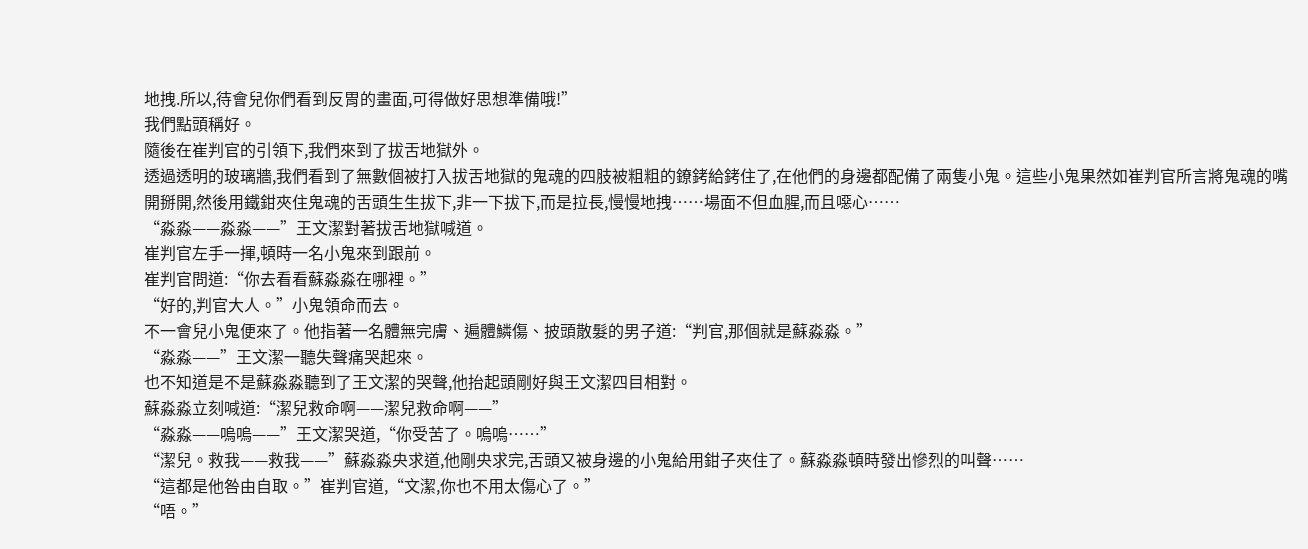地拽.所以,待會兒你們看到反胃的畫面,可得做好思想準備哦!”
我們點頭稱好。
隨後在崔判官的引領下,我們來到了拔舌地獄外。
透過透明的玻璃牆,我們看到了無數個被打入拔舌地獄的鬼魂的四肢被粗粗的鐐銬給銬住了,在他們的身邊都配備了兩隻小鬼。這些小鬼果然如崔判官所言將鬼魂的嘴開掰開,然後用鐵鉗夾住鬼魂的舌頭生生拔下,非一下拔下,而是拉長,慢慢地拽……場面不但血腥,而且噁心……
“淼淼——淼淼——”王文潔對著拔舌地獄喊道。
崔判官左手一揮,頓時一名小鬼來到跟前。
崔判官問道:“你去看看蘇淼淼在哪裡。”
“好的,判官大人。”小鬼領命而去。
不一會兒小鬼便來了。他指著一名體無完膚、遍體鱗傷、披頭散髮的男子道:“判官,那個就是蘇淼淼。”
“淼淼——”王文潔一聽失聲痛哭起來。
也不知道是不是蘇淼淼聽到了王文潔的哭聲,他抬起頭剛好與王文潔四目相對。
蘇淼淼立刻喊道:“潔兒救命啊——潔兒救命啊——”
“淼淼——嗚嗚——”王文潔哭道,“你受苦了。嗚嗚……”
“潔兒。救我——救我——”蘇淼淼央求道,他剛央求完,舌頭又被身邊的小鬼給用鉗子夾住了。蘇淼淼頓時發出慘烈的叫聲……
“這都是他咎由自取。”崔判官道,“文潔,你也不用太傷心了。”
“唔。”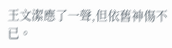王文潔應了一聲,但依舊神傷不已。